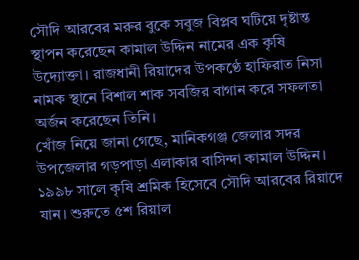সৌদি আরবের মরুর বুকে সবুজ বিপ্লব ঘটিয়ে দৃষ্টান্ত স্থাপন করেছেন কামাল উদ্দিন নামের এক কৃষি উদ্যোক্তা। রাজধানী রিয়াদের উপকণ্ঠে হাফিরাত নিসা নামক স্থানে বিশাল শাক সবজির বাগান করে সফলতা অর্জন করেছেন তিনি।
খোঁজ নিয়ে জানা গেছে, মানিকগঞ্জ জেলার সদর উপজেলার গড়পাড়া এলাকার বাসিন্দা কামাল উদ্দিন। ১৯৯৮ সালে কৃষি শ্রমিক হিসেবে সৌদি আরবের রিয়াদে যান। শুরুতে ৫শ রিয়াল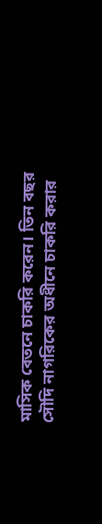মাসিক বেতনে চাকরি করেন। তিন বছর সৌদি নাগরিকের অধীনে চাকরি করার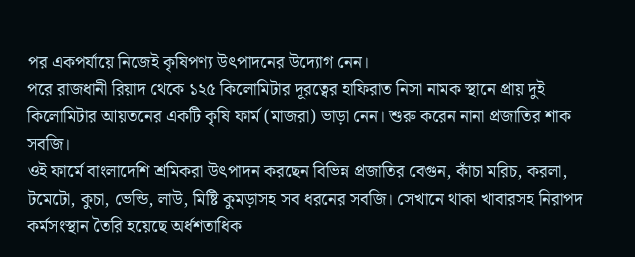পর একপর্যায়ে নিজেই কৃষিপণ্য উৎপাদনের উদ্যোগ নেন।
পরে রাজধানী রিয়াদ থেকে ১২৫ কিলোমিটার দূরত্বের হাফিরাত নিসা নামক স্থানে প্রায় দুই কিলোমিটার আয়তনের একটি কৃষি ফার্ম (মাজরা) ভাড়া নেন। শুরু করেন নানা প্রজাতির শাক সবজি।
ওই ফার্মে বাংলাদেশি শ্রমিকরা উৎপাদন করছেন বিভিন্ন প্রজাতির বেগুন, কাঁচা মরিচ, করলা, টমেটো, কুচা, ভেন্ডি, লাউ, মিষ্টি কুমড়াসহ সব ধরনের সবজি। সেখানে থাকা খাবারসহ নিরাপদ কর্মসংস্থান তৈরি হয়েছে অর্ধশতাধিক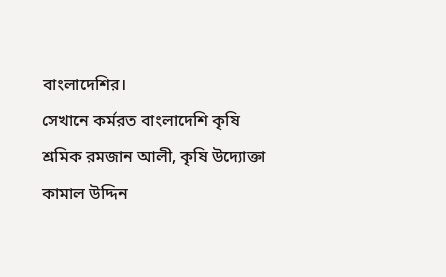বাংলাদেশির।
সেখানে কর্মরত বাংলাদেশি কৃষি শ্রমিক রমজান আলী, কৃষি উদ্যোক্তা কামাল উদ্দিন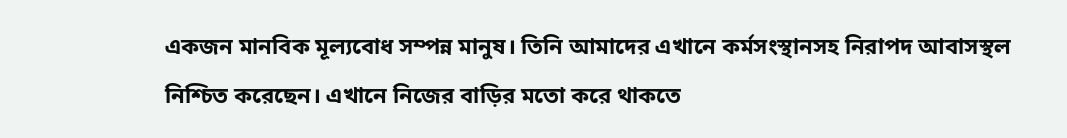একজন মানবিক মূল্যবোধ সম্পন্ন মানুষ। তিনি আমাদের এখানে কর্মসংস্থানসহ নিরাপদ আবাসস্থল নিশ্চিত করেছেন। এখানে নিজের বাড়ির মতো করে থাকতে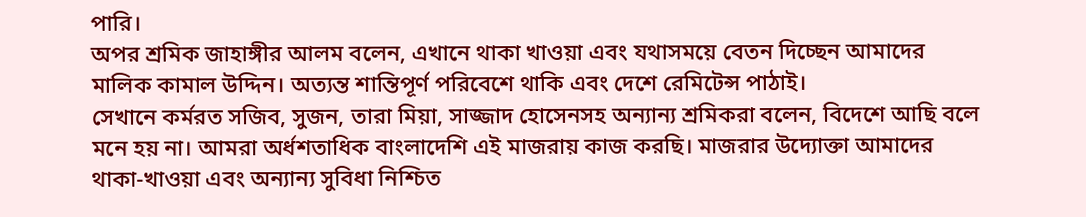পারি।
অপর শ্রমিক জাহাঙ্গীর আলম বলেন, এখানে থাকা খাওয়া এবং যথাসময়ে বেতন দিচ্ছেন আমাদের মালিক কামাল উদ্দিন। অত্যন্ত শান্তিপূর্ণ পরিবেশে থাকি এবং দেশে রেমিটেন্স পাঠাই।
সেখানে কর্মরত সজিব, সুজন, তারা মিয়া, সাজ্জাদ হোসেনসহ অন্যান্য শ্রমিকরা বলেন, বিদেশে আছি বলে মনে হয় না। আমরা অর্ধশতাধিক বাংলাদেশি এই মাজরায় কাজ করছি। মাজরার উদ্যোক্তা আমাদের থাকা-খাওয়া এবং অন্যান্য সুবিধা নিশ্চিত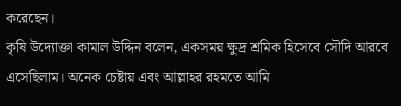করেছেন।
কৃষি উদ্যোক্তা কামাল উদ্দিন বলেন, একসময় ক্ষুদ্র শ্রমিক হিসেবে সৌদি আরবে এসেছিলাম। অনেক চেষ্টায় এবং আল্লাহর রহমতে আমি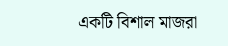একটি বিশাল মাজরা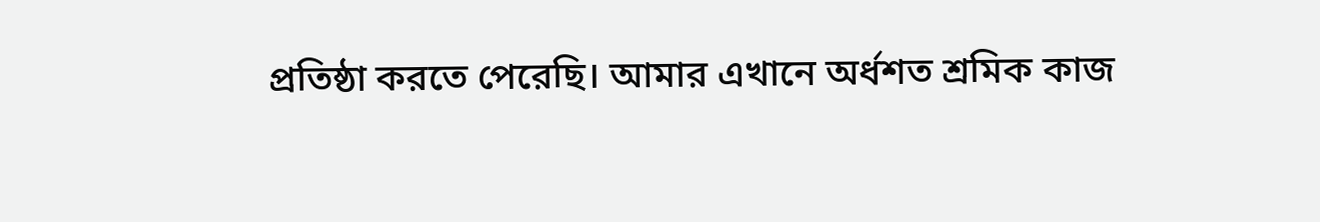প্রতিষ্ঠা করতে পেরেছি। আমার এখানে অর্ধশত শ্রমিক কাজ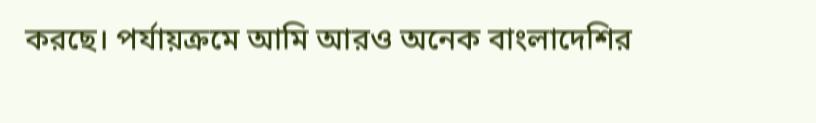করছে। পর্যায়ক্রমে আমি আরও অনেক বাংলাদেশির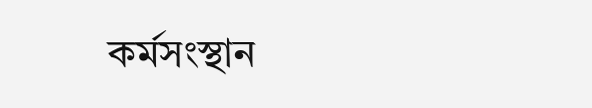কর্মসংস্থান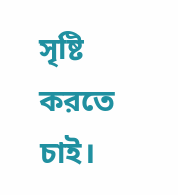সৃষ্টি করতে চাই।